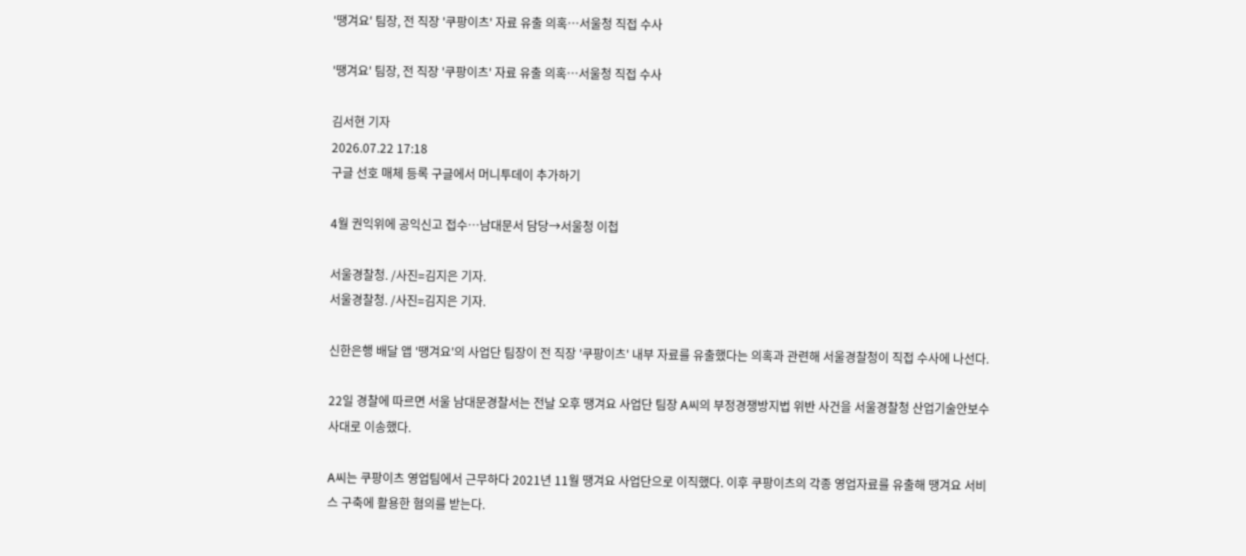'땡겨요' 팀장, 전 직장 '쿠팡이츠' 자료 유출 의혹…서울청 직접 수사

'땡겨요' 팀장, 전 직장 '쿠팡이츠' 자료 유출 의혹…서울청 직접 수사

김서현 기자
2026.07.22 17:18
구글 선호 매체 등록 구글에서 머니투데이 추가하기

4월 권익위에 공익신고 접수…남대문서 담당→서울청 이첩

서울경찰청. /사진=김지은 기자.
서울경찰청. /사진=김지은 기자.

신한은행 배달 앱 '땡겨요'의 사업단 팀장이 전 직장 '쿠팡이츠' 내부 자료를 유출했다는 의혹과 관련해 서울경찰청이 직접 수사에 나선다.

22일 경찰에 따르면 서울 남대문경찰서는 전날 오후 땡겨요 사업단 팀장 A씨의 부정경쟁방지법 위반 사건을 서울경찰청 산업기술안보수사대로 이송했다.

A씨는 쿠팡이츠 영업팀에서 근무하다 2021년 11월 땡겨요 사업단으로 이직했다. 이후 쿠팡이츠의 각종 영업자료를 유출해 땡겨요 서비스 구축에 활용한 혐의를 받는다.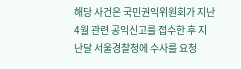해당 사건은 국민권익위원회가 지난 4월 관련 공익신고를 접수한 후 지난달 서울경찰청에 수사를 요청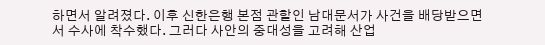하면서 알려졌다. 이후 신한은행 본점 관할인 남대문서가 사건을 배당받으면서 수사에 착수했다. 그러다 사안의 중대성을 고려해 산업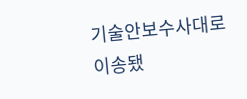기술안보수사대로 이송됐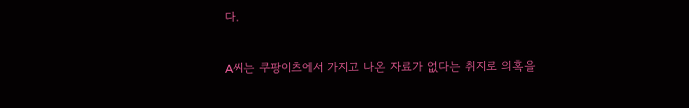다.

A씨는 쿠팡이츠에서 가지고 나온 자료가 없다는 취지로 의혹을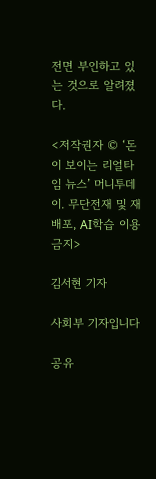전면 부인하고 있는 것으로 알려졌다.

<저작권자 © ‘돈이 보이는 리얼타임 뉴스’ 머니투데이. 무단전재 및 재배포, AI학습 이용 금지>

김서현 기자

사회부 기자입니다

공유